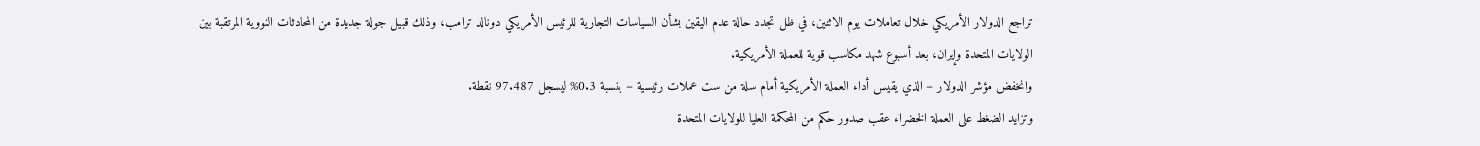تراجع الدولار الأمريكي خلال تعاملات يوم الاثنين، في ظل تجدد حالة عدم اليقين بشأن السياسات التجارية للرئيس الأمريكي دونالد ترامب، وذلك قبيل جولة جديدة من المحادثات النووية المرتقبة بين الولايات المتحدة وإيران، بعد أسبوع شهد مكاسب قوية للعملة الأمريكية.
وانخفض مؤشر الدولار – الذي يقيس أداء العملة الأمريكية أمام سلة من ست عملات رئيسية – بنسبة 0.3% ليسجل 97.487 نقطة.
وتزايد الضغط على العملة الخضراء عقب صدور حكم من المحكمة العليا للولايات المتحدة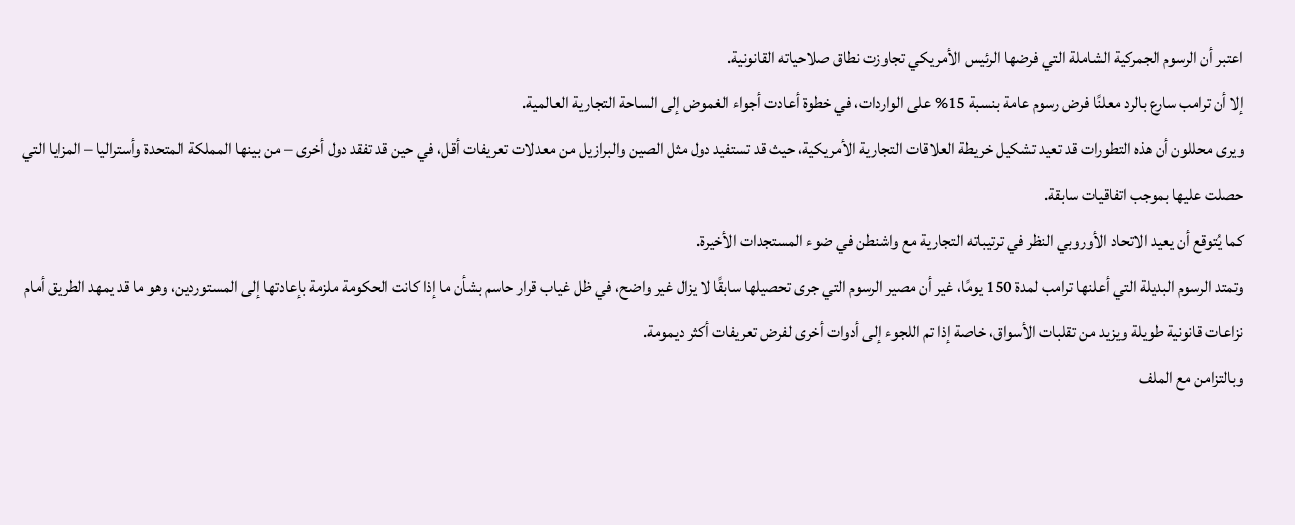اعتبر أن الرسوم الجمركية الشاملة التي فرضها الرئيس الأمريكي تجاوزت نطاق صلاحياته القانونية.
إلا أن ترامب سارع بالرد معلنًا فرض رسوم عامة بنسبة 15% على الواردات، في خطوة أعادت أجواء الغموض إلى الساحة التجارية العالمية.
ويرى محللون أن هذه التطورات قد تعيد تشكيل خريطة العلاقات التجارية الأمريكية، حيث قد تستفيد دول مثل الصين والبرازيل من معدلات تعريفات أقل، في حين قد تفقد دول أخرى – من بينها المملكة المتحدة وأستراليا – المزايا التي حصلت عليها بموجب اتفاقيات سابقة.
كما يُتوقع أن يعيد الاتحاد الأوروبي النظر في ترتيباته التجارية مع واشنطن في ضوء المستجدات الأخيرة.
وتمتد الرسوم البديلة التي أعلنها ترامب لمدة 150 يومًا، غير أن مصير الرسوم التي جرى تحصيلها سابقًا لا يزال غير واضح، في ظل غياب قرار حاسم بشأن ما إذا كانت الحكومة ملزمة بإعادتها إلى المستوردين، وهو ما قد يمهد الطريق أمام نزاعات قانونية طويلة ويزيد من تقلبات الأسواق، خاصة إذا تم اللجوء إلى أدوات أخرى لفرض تعريفات أكثر ديمومة.
وبالتزامن مع الملف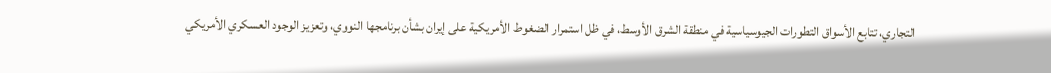التجاري، تتابع الأسواق التطورات الجيوسياسية في منطقة الشرق الأوسط، في ظل استمرار الضغوط الأمريكية على إيران بشأن برنامجها النووي، وتعزيز الوجود العسكري الأمريكي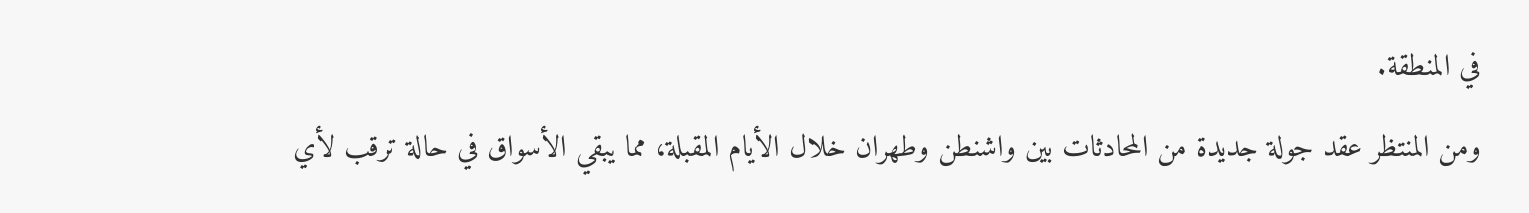في المنطقة.
ومن المنتظر عقد جولة جديدة من المحادثات بين واشنطن وطهران خلال الأيام المقبلة، مما يبقي الأسواق في حالة ترقب لأي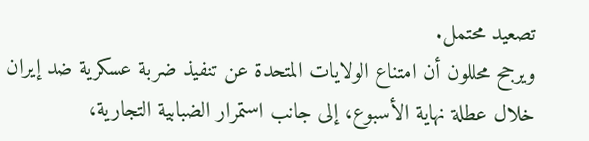تصعيد محتمل.
ويرجح محللون أن امتناع الولايات المتحدة عن تنفيذ ضربة عسكرية ضد إيران خلال عطلة نهاية الأسبوع، إلى جانب استمرار الضبابية التجارية،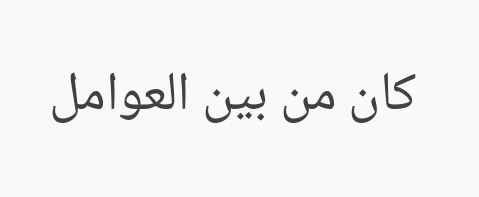كان من بين العوامل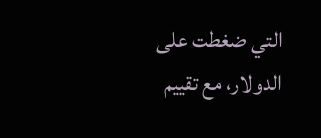التي ضغطت على الدولار، مع تقييم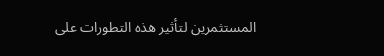المستثمرين لتأثير هذه التطورات على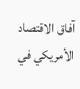آفاق الاقتصاد الأمريكي في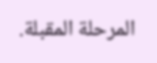المرحلة المقبلة.